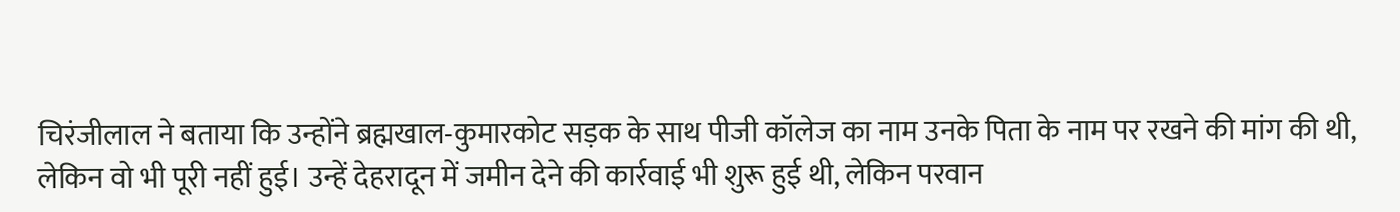चिरंजीलाल ने बताया कि उन्होंने ब्रह्मखाल-कुमारकोट सड़क के साथ पीजी कॉलेज का नाम उनके पिता के नाम पर रखने की मांग की थी, लेकिन वो भी पूरी नहीं हुई। उन्हें देहरादून में जमीन देने की कार्रवाई भी शुरू हुई थी, लेकिन परवान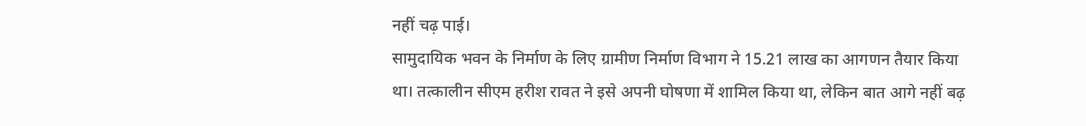नहीं चढ़ पाई।
सामुदायिक भवन के निर्माण के लिए ग्रामीण निर्माण विभाग ने 15.21 लाख का आगणन तैयार किया था। तत्कालीन सीएम हरीश रावत ने इसे अपनी घोषणा में शामिल किया था, लेकिन बात आगे नहीं बढ़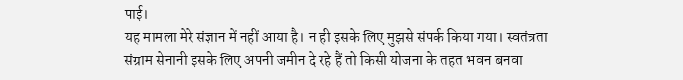पाई।
यह मामला मेरे संज्ञान में नहीं आया है। न ही इसके लिए मुझसे संपर्क किया गया। स्वतंत्रता संग्राम सेनानी इसके लिए अपनी जमीन दे रहे हैं तो किसी योजना के तहत भवन बनवा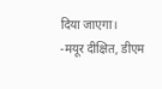दिया जाएगा।
-मयूर दीक्षित, डीएम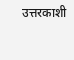उत्तरकाशी